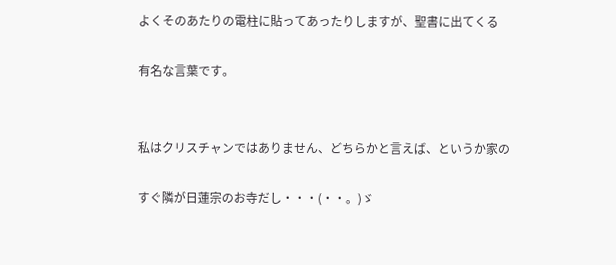よくそのあたりの電柱に貼ってあったりしますが、聖書に出てくる

有名な言葉です。


私はクリスチャンではありません、どちらかと言えば、というか家の

すぐ隣が日蓮宗のお寺だし・・・(・・。)ゞ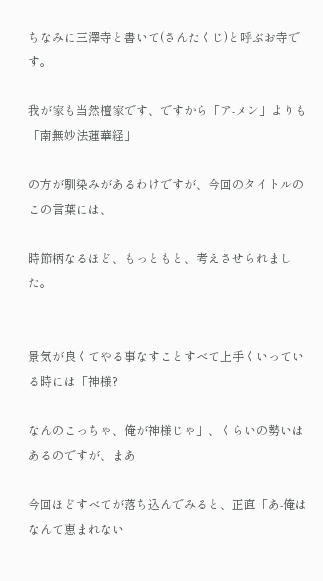ちなみに三澤寺と書いて(さんたくじ)と呼ぶお寺です。

我が家も当然檀家です、ですから「ア-メン」よりも「南無妙法蓮華経」

の方が馴染みがあるわけですが、今回のタイトルのこの言葉には、

時節柄なるほど、もっともと、考えさせられました。


景気が良くてやる事なすことすべて上手くいっている時には「神様?

なんのこっちゃ、俺が神様じゃ」、くらいの勢いはあるのですが、まあ

今回ほどすべてが落ち込んでみると、正直「あ-俺はなんて恵まれない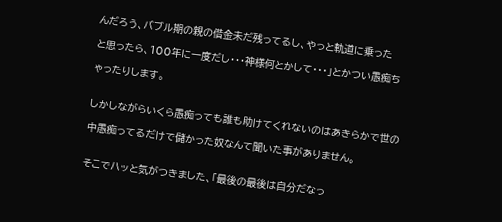んだろう、バブル期の親の借金未だ残ってるし、やっと軌道に乗った

と思ったら、100年に一度だし・・・神様何とかして・・・」とかつい愚痴ち

ゃったりします。


しかしながらいくら愚痴っても誰も助けてくれないのはあきらかで世の

中愚痴ってるだけで儲かった奴なんて聞いた事がありません。


そこでハッと気がつきました、「最後の最後は自分だなっ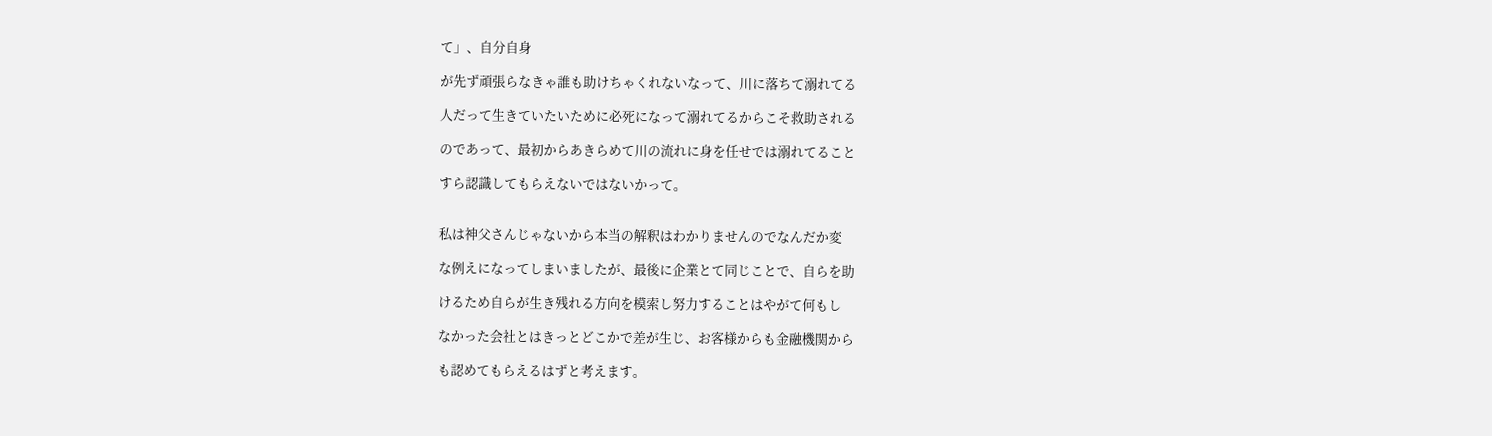て」、自分自身

が先ず頑張らなきゃ誰も助けちゃくれないなって、川に落ちて溺れてる

人だって生きていたいために必死になって溺れてるからこそ救助される

のであって、最初からあきらめて川の流れに身を任せでは溺れてること

すら認識してもらえないではないかって。


私は神父さんじゃないから本当の解釈はわかりませんのでなんだか変

な例えになってしまいましたが、最後に企業とて同じことで、自らを助

けるため自らが生き残れる方向を模索し努力することはやがて何もし

なかった会社とはきっとどこかで差が生じ、お客様からも金融機関から

も認めてもらえるはずと考えます。